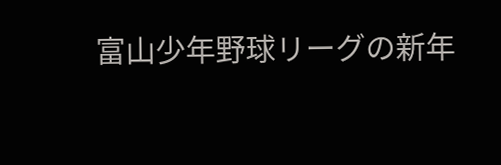富山少年野球リーグの新年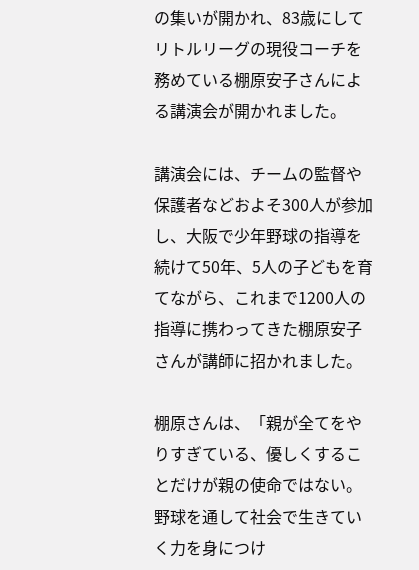の集いが開かれ、83歳にしてリトルリーグの現役コーチを務めている棚原安子さんによる講演会が開かれました。

講演会には、チームの監督や保護者などおよそ300人が参加し、大阪で少年野球の指導を続けて50年、5人の子どもを育てながら、これまで1200人の指導に携わってきた棚原安子さんが講師に招かれました。

棚原さんは、「親が全てをやりすぎている、優しくすることだけが親の使命ではない。野球を通して社会で生きていく力を身につけ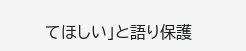てほしい」と語り保護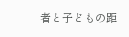者と子どもの距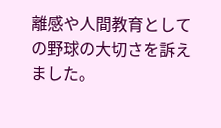離感や人間教育としての野球の大切さを訴えました。